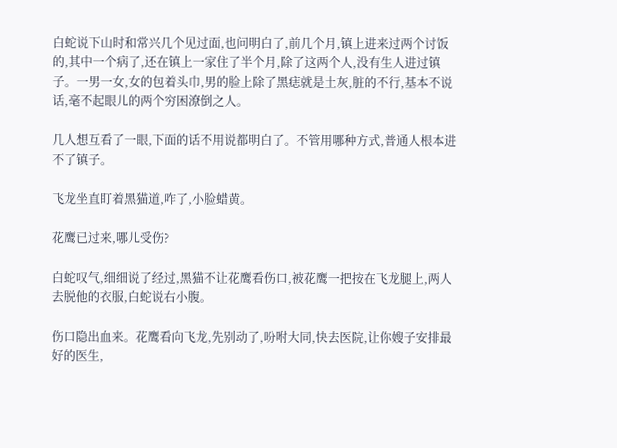白蛇说下山时和常兴几个见过面,也问明白了,前几个月,镇上进来过两个讨饭的,其中一个病了,还在镇上一家住了半个月,除了这两个人,没有生人进过镇子。一男一女,女的包着头巾,男的脸上除了黑痣就是土灰,脏的不行,基本不说话,毫不起眼儿的两个穷困潦倒之人。

几人想互看了一眼,下面的话不用说都明白了。不管用哪种方式,普通人根本进不了镇子。

飞龙坐直盯着黑猫道,咋了,小脸蜡黄。

花鹰已过来,哪儿受伤?

白蛇叹气,细细说了经过,黑猫不让花鹰看伤口,被花鹰一把按在飞龙腿上,两人去脱他的衣服,白蛇说右小腹。

伤口隐出血来。花鹰看向飞龙,先别动了,吩咐大同,快去医院,让你嫂子安排最好的医生,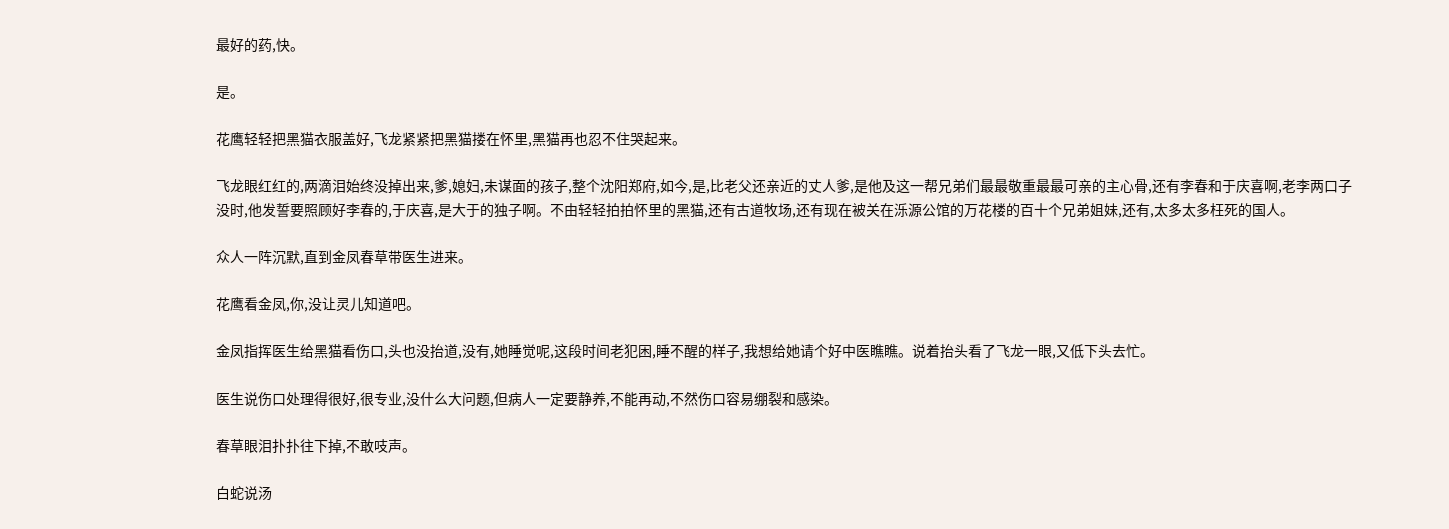最好的药,快。

是。

花鹰轻轻把黑猫衣服盖好,飞龙紧紧把黑猫搂在怀里,黑猫再也忍不住哭起来。

飞龙眼红红的,两滴泪始终没掉出来,爹,媳妇,未谋面的孩子,整个沈阳郑府,如今,是,比老父还亲近的丈人爹,是他及这一帮兄弟们最最敬重最最可亲的主心骨,还有李春和于庆喜啊,老李两口子没时,他发誓要照顾好李春的,于庆喜,是大于的独子啊。不由轻轻拍拍怀里的黑猫,还有古道牧场,还有现在被关在泺源公馆的万花楼的百十个兄弟姐妹,还有,太多太多枉死的国人。

众人一阵沉默,直到金凤春草带医生进来。

花鹰看金凤,你,没让灵儿知道吧。

金凤指挥医生给黑猫看伤口,头也没抬道,没有,她睡觉呢,这段时间老犯困,睡不醒的样子,我想给她请个好中医瞧瞧。说着抬头看了飞龙一眼,又低下头去忙。

医生说伤口处理得很好,很专业,没什么大问题,但病人一定要静养,不能再动,不然伤口容易绷裂和感染。

春草眼泪扑扑往下掉,不敢吱声。

白蛇说汤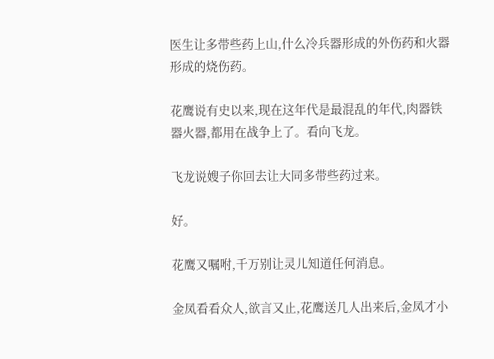医生让多带些药上山,什么冷兵器形成的外伤药和火器形成的烧伤药。

花鹰说有史以来,现在这年代是最混乱的年代,肉器铁器火器,都用在战争上了。看向飞龙。

飞龙说嫂子你回去让大同多带些药过来。

好。

花鹰又嘱咐,千万别让灵儿知道任何消息。

金凤看看众人,欲言又止,花鹰送几人出来后,金凤才小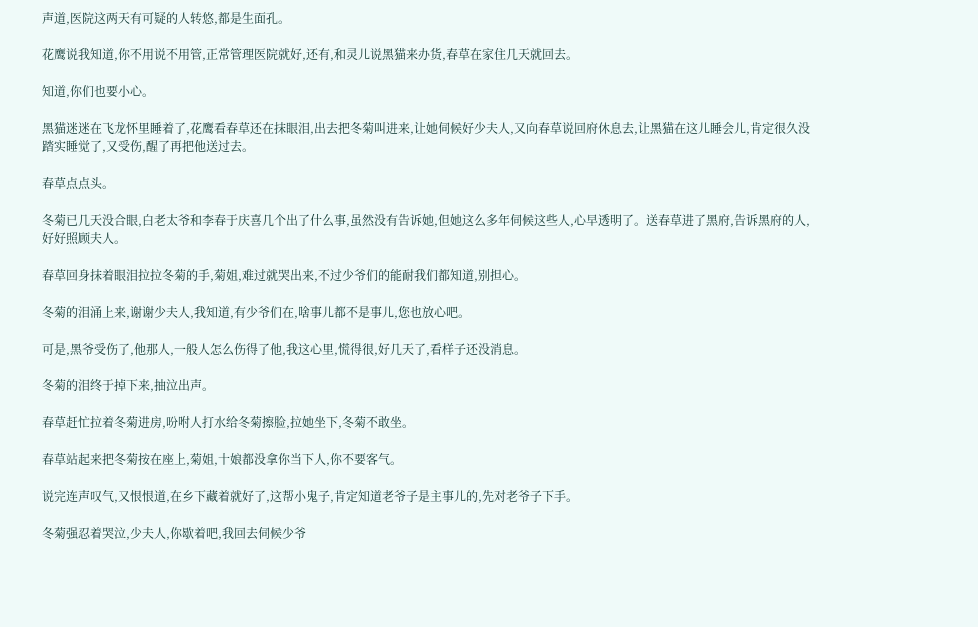声道,医院这两天有可疑的人转悠,都是生面孔。

花鹰说我知道,你不用说不用管,正常管理医院就好,还有,和灵儿说黑猫来办货,春草在家住几天就回去。

知道,你们也要小心。

黑猫迷迷在飞龙怀里睡着了,花鹰看春草还在抹眼泪,出去把冬菊叫进来,让她伺候好少夫人,又向春草说回府休息去,让黑猫在这儿睡会儿,肯定很久没踏实睡觉了,又受伤,醒了再把他送过去。

春草点点头。

冬菊已几天没合眼,白老太爷和李春于庆喜几个出了什么事,虽然没有告诉她,但她这么多年伺候这些人,心早透明了。送春草进了黑府,告诉黑府的人,好好照顾夫人。

春草回身抹着眼泪拉拉冬菊的手,菊姐,难过就哭出来,不过少爷们的能耐我们都知道,别担心。

冬菊的泪涌上来,谢谢少夫人,我知道,有少爷们在,啥事儿都不是事儿,您也放心吧。

可是,黑爷受伤了,他那人,一般人怎么伤得了他,我这心里,慌得很,好几天了,看样子还没消息。

冬菊的泪终于掉下来,抽泣出声。

春草赶忙拉着冬菊进房,吩咐人打水给冬菊擦脸,拉她坐下,冬菊不敢坐。

春草站起来把冬菊按在座上,菊姐,十娘都没拿你当下人,你不要客气。

说完连声叹气,又恨恨道,在乡下藏着就好了,这帮小鬼子,肯定知道老爷子是主事儿的,先对老爷子下手。

冬菊强忍着哭泣,少夫人,你歇着吧,我回去伺候少爷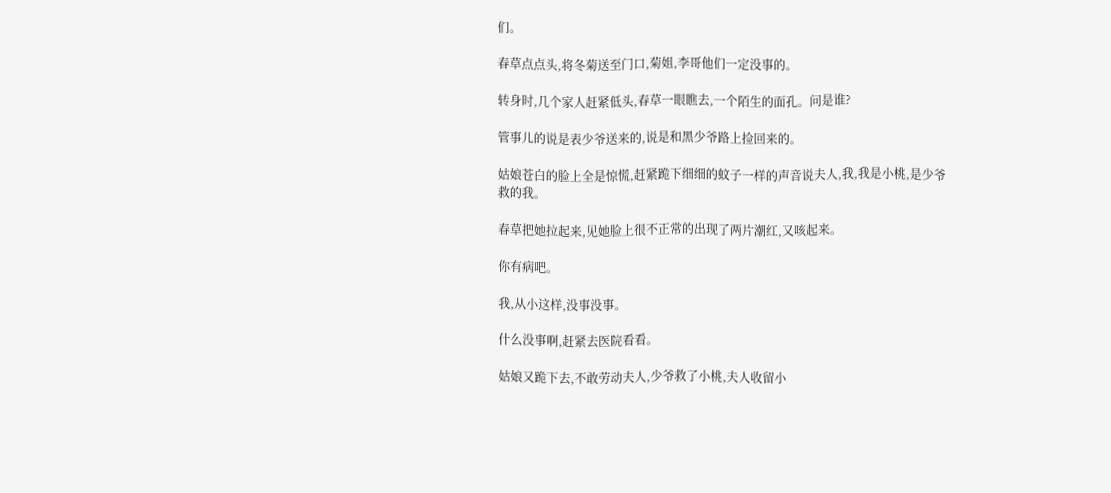们。

春草点点头,将冬菊送至门口,菊姐,李哥他们一定没事的。

转身时,几个家人赶紧低头,春草一眼瞧去,一个陌生的面孔。问是谁?

管事儿的说是表少爷送来的,说是和黑少爷路上捡回来的。

姑娘苍白的脸上全是惊慌,赶紧跪下细细的蚊子一样的声音说夫人,我,我是小桃,是少爷救的我。

春草把她拉起来,见她脸上很不正常的出现了两片潮红,又咳起来。

你有病吧。

我,从小这样,没事没事。

什么没事啊,赶紧去医院看看。

姑娘又跪下去,不敢劳动夫人,少爷救了小桃,夫人收留小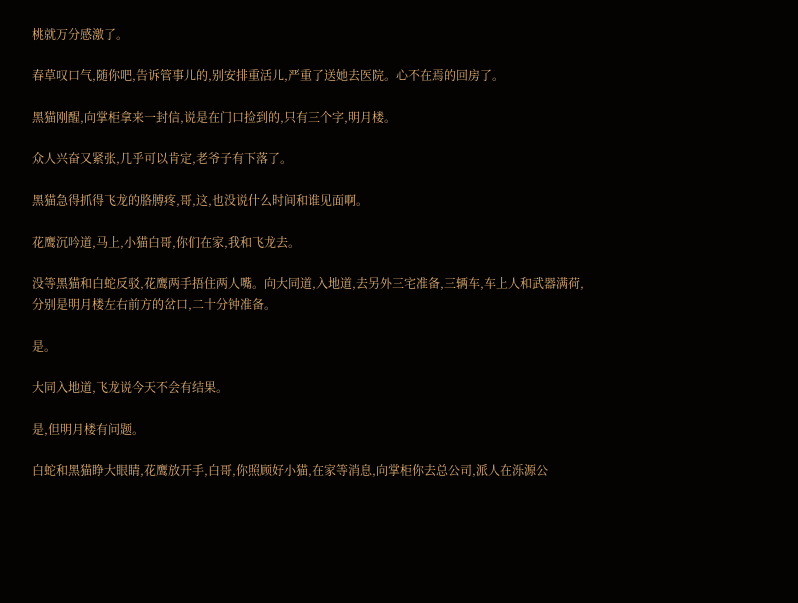桃就万分感激了。

春草叹口气,随你吧,告诉管事儿的,别安排重活儿,严重了送她去医院。心不在焉的回房了。

黑猫刚醒,向掌柜拿来一封信,说是在门口捡到的,只有三个字,明月楼。

众人兴奋又紧张,几乎可以肯定,老爷子有下落了。

黑猫急得抓得飞龙的胳膊疼,哥,这,也没说什么时间和谁见面啊。

花鹰沉吟道,马上,小猫白哥,你们在家,我和飞龙去。

没等黑猫和白蛇反驳,花鹰两手捂住两人嘴。向大同道,入地道,去另外三宅准备,三辆车,车上人和武器满荷,分别是明月楼左右前方的岔口,二十分钟准备。

是。

大同入地道,飞龙说今天不会有结果。

是,但明月楼有问题。

白蛇和黑猫睁大眼睛,花鹰放开手,白哥,你照顾好小猫,在家等消息,向掌柜你去总公司,派人在泺源公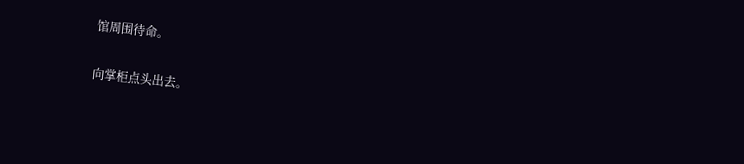馆周围待命。

向掌柜点头出去。